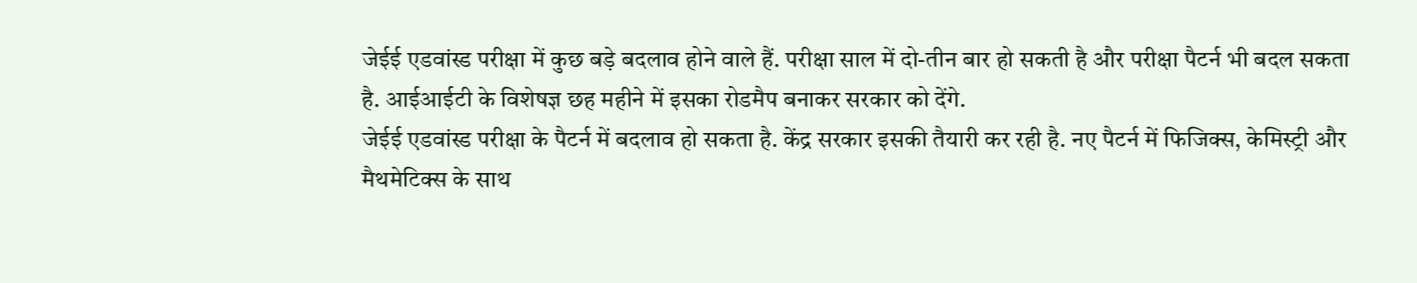जेईई एडवांस्ड परीक्षा में कुछ बड़े बदलाव होने वाले हैं. परीक्षा साल में दो-तीन बार हो सकती है और परीक्षा पैटर्न भी बदल सकता है. आईआईटी के विशेषज्ञ छह महीने में इसका रोडमैप बनाकर सरकार को देंगे.
जेईई एडवांस्ड परीक्षा के पैटर्न में बदलाव हो सकता है. केंद्र सरकार इसकी तैयारी कर रही है. नए पैटर्न में फिजिक्स, केमिस्ट्री और मैथमेटिक्स के साथ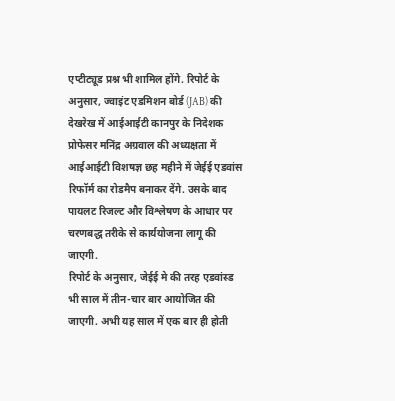एप्टीट्यूड प्रश्न भी शामिल होंगे. रिपोर्ट के अनुसार, ज्वाइंट एडमिशन बोर्ड (JAB) की देखरेख में आईआईटी कानपुर के निदेशक प्रोफेसर मनिंद्र अग्रवाल की अध्यक्षता में आईआईटी विशषज्ञ छह महीने में जेईई एडवांस रिफॉर्म का रोडमैप बनाकर देंगे. उसके बाद पायलट रिजल्ट और विश्लेषण के आधार पर चरणबद्ध तरीके से कार्ययोजना लागू की जाएगी.
रिपोर्ट के अनुसार, जेईई मे की तरह एडवांस्ड भी साल में तीन-चार बार आयोजित की जाएगी. अभी यह साल में एक बार ही होती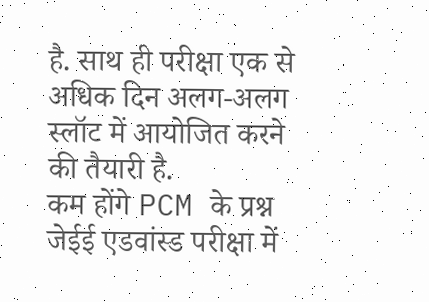है. साथ ही परीक्षा एक से अधिक दिन अलग-अलग स्लॉट में आयोजित करने की तैयारी है.
कम होंगे PCM के प्रश्न
जेईई एडवांस्ड परीक्षा में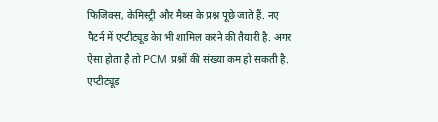फिजिक्स, केमिस्ट्री और मैथ्स के प्रश्न पूछे जाते हैं. नए पैटर्न में एप्टीट्यूड केा भी शामिल करने की तैयारी है. अगर ऐसा होता है तो PCM प्रश्नों की संख्या कम हो सकती है. एप्टीट्यूड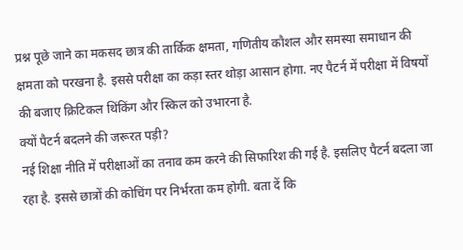प्रश्न पूछे जाने का मकसद छात्र की तार्किक क्षमता, गणितीय कौशल और समस्या समाधान की क्षमता को परखना है. इससे परीक्षा का कड़ा स्तर थोड़ा आसान होगा. नए पैटर्न में परीक्षा में विषयों की बजाए क्रिटिकल थिंकिंग और स्किल को उभारना है.
क्यों पैटर्न बदलने की जरूरत पड़ी?
नई शिक्षा नीति में परीक्षाओं का तनाव कम करने की सिफारिश की गई है. इसलिए पैटर्न बदला जा रहा है. इससे छात्रों की कोचिंग पर निर्भरता कम होगी. बता दें कि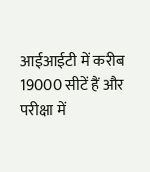आईआईटी में करीब 19000 सीटें हैं और परीक्षा में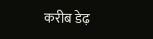करीब डेढ़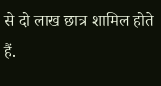से दो लाख छात्र शामिल होते हैं.